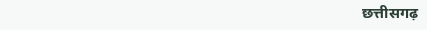छत्तीसगढ़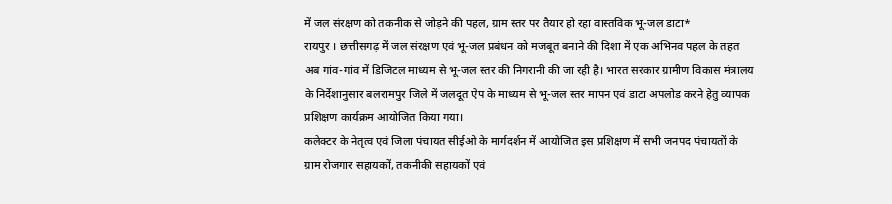में जल संरक्षण को तकनीक से जोड़ने की पहल, ग्राम स्तर पर तैयार हो रहा वास्तविक भू-जल डाटा*
रायपुर । छत्तीसगढ़ में जल संरक्षण एवं भू-जल प्रबंधन को मजबूत बनाने की दिशा में एक अभिनव पहल के तहत अब गांव-गांव में डिजिटल माध्यम से भू-जल स्तर की निगरानी की जा रही है। भारत सरकार ग्रामीण विकास मंत्रालय के निर्देशानुसार बलरामपुर जिले में जलदूत ऐप के माध्यम से भू-जल स्तर मापन एवं डाटा अपलोड करने हेतु व्यापक प्रशिक्षण कार्यक्रम आयोजित किया गया।
कलेक्टर के नेतृत्व एवं जिला पंचायत सीईओ के मार्गदर्शन में आयोजित इस प्रशिक्षण में सभी जनपद पंचायतों के ग्राम रोजगार सहायकों, तकनीकी सहायकों एवं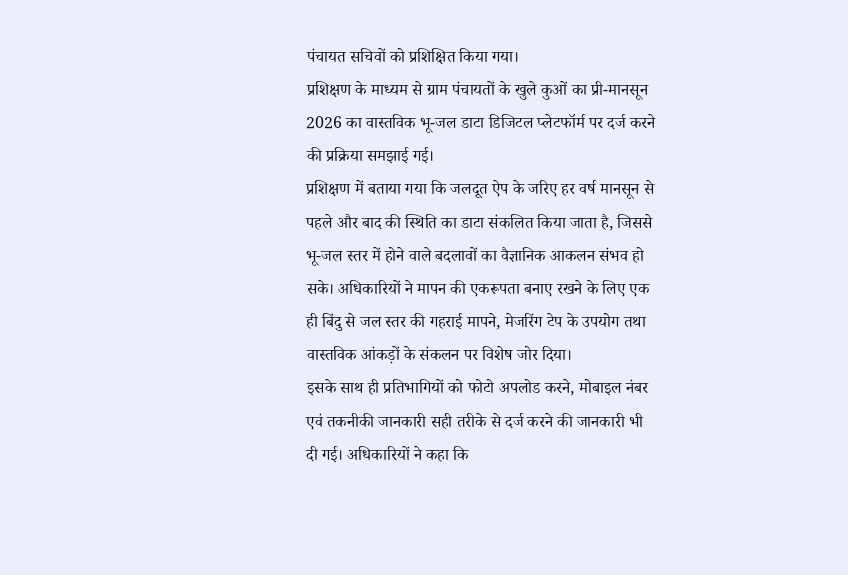पंचायत सचिवों को प्रशिक्षित किया गया।
प्रशिक्षण के माध्यम से ग्राम पंचायतों के खुले कुओं का प्री-मानसून 2026 का वास्तविक भू-जल डाटा डिजिटल प्लेटफॉर्म पर दर्ज करने की प्रक्रिया समझाई गई।
प्रशिक्षण में बताया गया कि जलदूत ऐप के जरिए हर वर्ष मानसून से पहले और बाद की स्थिति का डाटा संकलित किया जाता है, जिससे भू-जल स्तर में होने वाले बदलावों का वैज्ञानिक आकलन संभव हो सके। अधिकारियों ने मापन की एकरूपता बनाए रखने के लिए एक ही बिंदु से जल स्तर की गहराई मापने, मेजरिंग टेप के उपयोग तथा वास्तविक आंकड़ों के संकलन पर विशेष जोर दिया।
इसके साथ ही प्रतिभागियों को फोटो अपलोड करने, मोबाइल नंबर एवं तकनीकी जानकारी सही तरीके से दर्ज करने की जानकारी भी दी गई। अधिकारियों ने कहा कि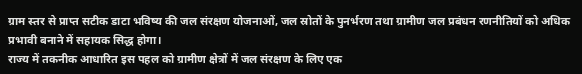ग्राम स्तर से प्राप्त सटीक डाटा भविष्य की जल संरक्षण योजनाओं, जल स्रोतों के पुनर्भरण तथा ग्रामीण जल प्रबंधन रणनीतियों को अधिक प्रभावी बनाने में सहायक सिद्ध होगा।
राज्य में तकनीक आधारित इस पहल को ग्रामीण क्षेत्रों में जल संरक्षण के लिए एक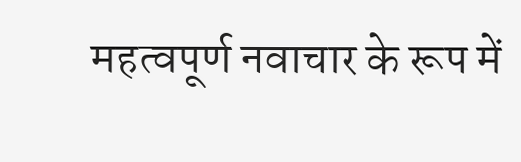महत्वपूर्ण नवाचार के रूप में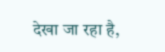देखा जा रहा है,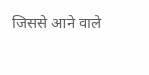जिससे आने वाले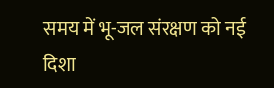समय में भू-जल संरक्षण को नई दिशा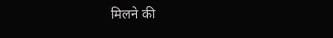मिलने की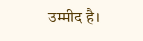उम्मीद है।